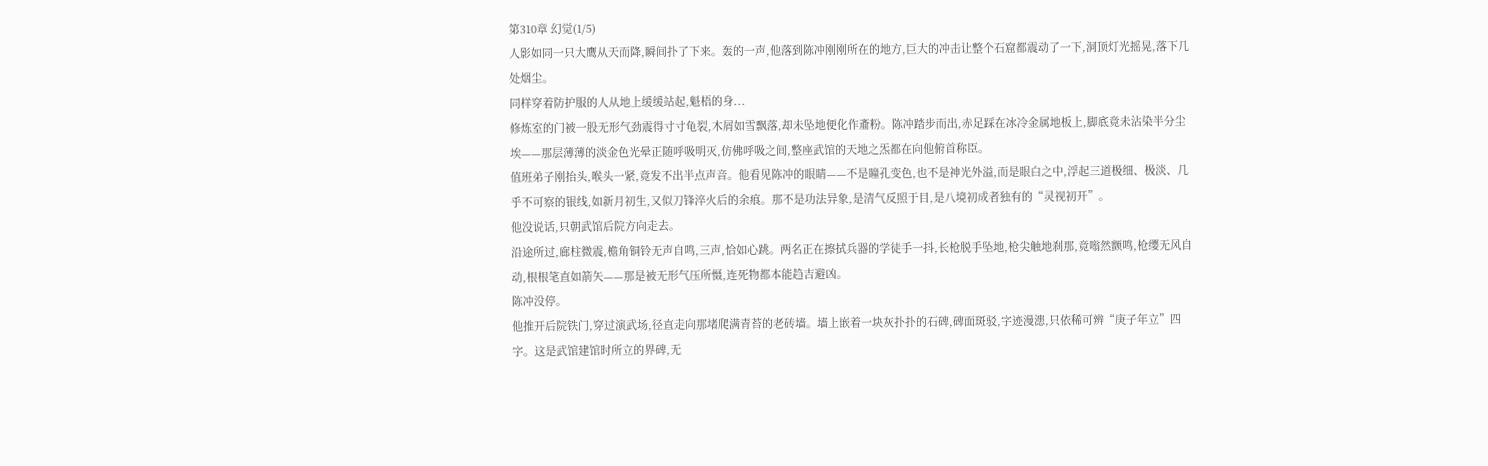第310章 幻觉(1/5)
人影如同一只大鹰从天而降,瞬间扑了下来。轰的一声,他落到陈冲刚刚所在的地方,巨大的冲击让整个石窟都震动了一下,洞顶灯光摇晃,落下几处烟尘。
同样穿着防护服的人从地上缓缓站起,魁梧的身...
修炼室的门被一股无形气劲震得寸寸龟裂,木屑如雪飘落,却未坠地便化作齑粉。陈冲踏步而出,赤足踩在冰冷金属地板上,脚底竟未沾染半分尘埃——那层薄薄的淡金色光晕正随呼吸明灭,仿佛呼吸之间,整座武馆的天地之炁都在向他俯首称臣。
值班弟子刚抬头,喉头一紧,竟发不出半点声音。他看见陈冲的眼睛——不是瞳孔变色,也不是神光外溢,而是眼白之中,浮起三道极细、极淡、几乎不可察的银线,如新月初生,又似刀锋淬火后的余痕。那不是功法异象,是清气反照于目,是八境初成者独有的“灵视初开”。
他没说话,只朝武馆后院方向走去。
沿途所过,廊柱微震,檐角铜铃无声自鸣,三声,恰如心跳。两名正在擦拭兵器的学徒手一抖,长枪脱手坠地,枪尖触地刹那,竟嗡然颤鸣,枪缨无风自动,根根笔直如箭矢——那是被无形气压所慑,连死物都本能趋吉避凶。
陈冲没停。
他推开后院铁门,穿过演武场,径直走向那堵爬满青苔的老砖墙。墙上嵌着一块灰扑扑的石碑,碑面斑驳,字迹漫漶,只依稀可辨“庚子年立”四字。这是武馆建馆时所立的界碑,无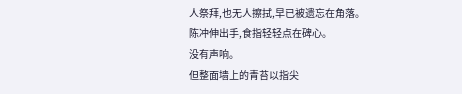人祭拜,也无人擦拭,早已被遗忘在角落。
陈冲伸出手,食指轻轻点在碑心。
没有声响。
但整面墙上的青苔以指尖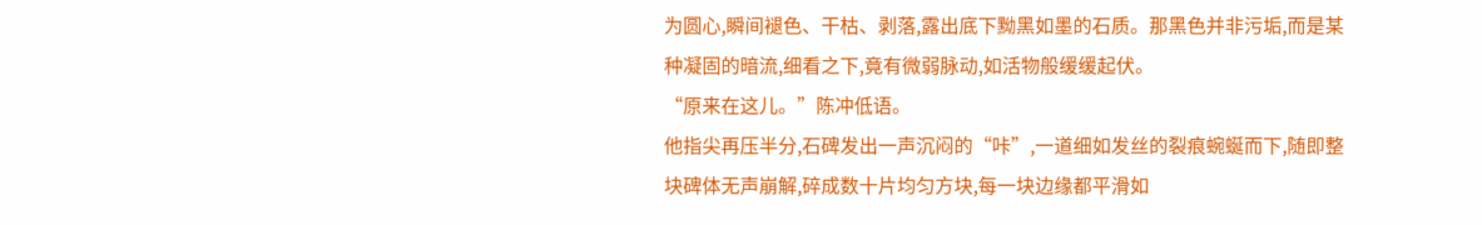为圆心,瞬间褪色、干枯、剥落,露出底下黝黑如墨的石质。那黑色并非污垢,而是某种凝固的暗流,细看之下,竟有微弱脉动,如活物般缓缓起伏。
“原来在这儿。”陈冲低语。
他指尖再压半分,石碑发出一声沉闷的“咔”,一道细如发丝的裂痕蜿蜒而下,随即整块碑体无声崩解,碎成数十片均匀方块,每一块边缘都平滑如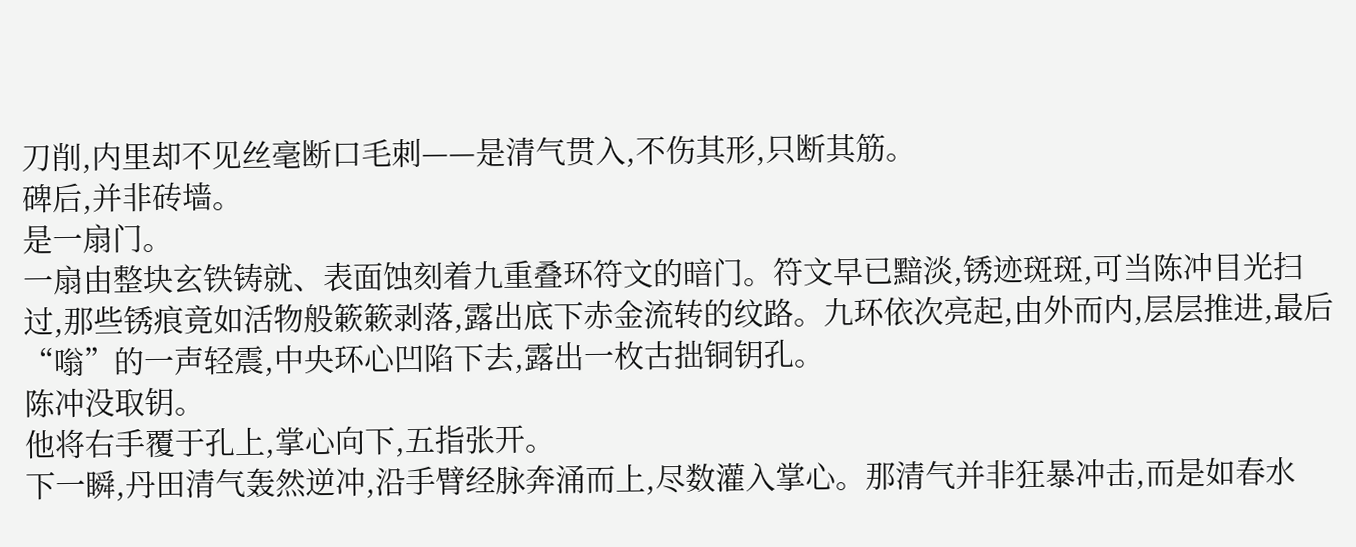刀削,内里却不见丝毫断口毛刺——是清气贯入,不伤其形,只断其筋。
碑后,并非砖墙。
是一扇门。
一扇由整块玄铁铸就、表面蚀刻着九重叠环符文的暗门。符文早已黯淡,锈迹斑斑,可当陈冲目光扫过,那些锈痕竟如活物般簌簌剥落,露出底下赤金流转的纹路。九环依次亮起,由外而内,层层推进,最后“嗡”的一声轻震,中央环心凹陷下去,露出一枚古拙铜钥孔。
陈冲没取钥。
他将右手覆于孔上,掌心向下,五指张开。
下一瞬,丹田清气轰然逆冲,沿手臂经脉奔涌而上,尽数灌入掌心。那清气并非狂暴冲击,而是如春水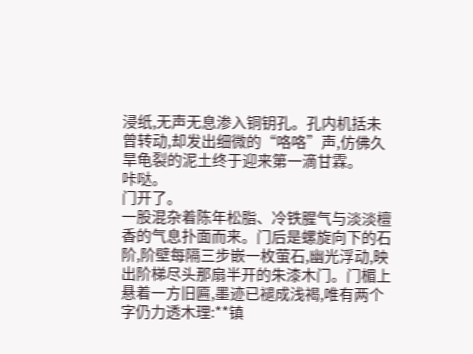浸纸,无声无息渗入铜钥孔。孔内机括未曾转动,却发出细微的“咯咯”声,仿佛久旱龟裂的泥土终于迎来第一滴甘霖。
咔哒。
门开了。
一股混杂着陈年松脂、冷铁腥气与淡淡檀香的气息扑面而来。门后是螺旋向下的石阶,阶壁每隔三步嵌一枚萤石,幽光浮动,映出阶梯尽头那扇半开的朱漆木门。门楣上悬着一方旧匾,墨迹已褪成浅褐,唯有两个字仍力透木理:**镇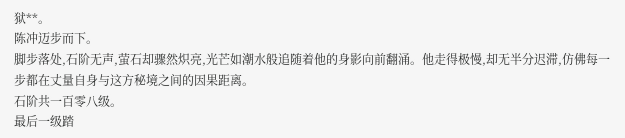狱**。
陈冲迈步而下。
脚步落处,石阶无声,萤石却骤然炽亮,光芒如潮水般追随着他的身影向前翻涌。他走得极慢,却无半分迟滞,仿佛每一步都在丈量自身与这方秘境之间的因果距离。
石阶共一百零八级。
最后一级踏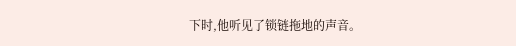下时,他听见了锁链拖地的声音。